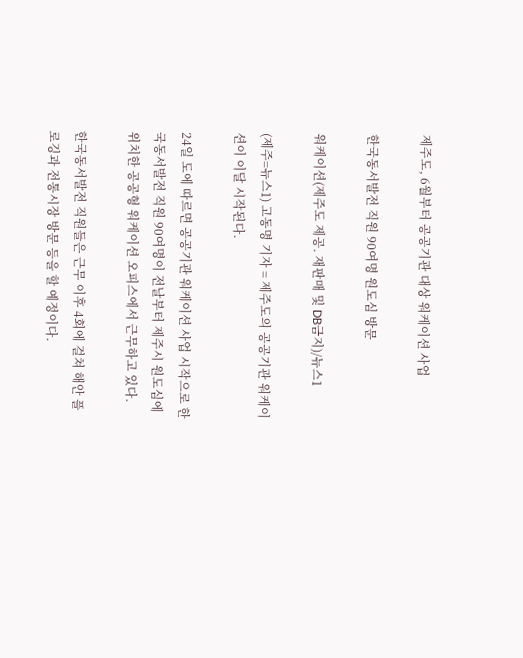제주도, 6월부터 공공기관 대상 워케이션 사업

한국동서발전 직원 90여명 원도심 방문

워케이션(제주도 제공. 재판매 및 DB금지)/뉴스1

(제주=뉴스1) 고동명 기자 = 제주도의 공공기관 워케이션이 이달 시작된다.

24일 도에 따르면 공공기관 워케이션 사업 시작으로 한국동서발전 직원 90여명이 전날부터 제주시 원도심에 위치한 공공형 워케이션 오피스에서 근무하고 있다.

한국동서발전 직원들은 근무 이후 4회에 걸쳐 해안 플로깅과 전통시장 방문 등을 할 예정이다.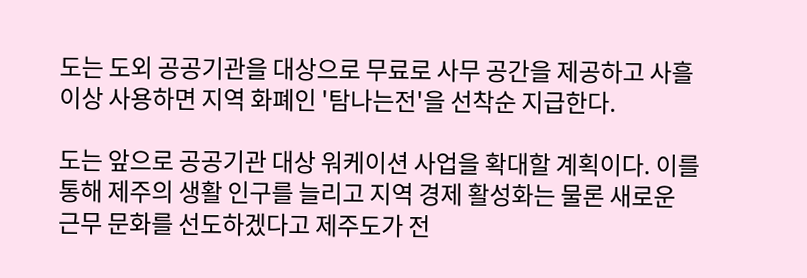도는 도외 공공기관을 대상으로 무료로 사무 공간을 제공하고 사흘 이상 사용하면 지역 화폐인 '탐나는전'을 선착순 지급한다.

도는 앞으로 공공기관 대상 워케이션 사업을 확대할 계획이다. 이를 통해 제주의 생활 인구를 늘리고 지역 경제 활성화는 물론 새로운 근무 문화를 선도하겠다고 제주도가 전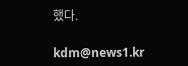했다.

kdm@news1.kr